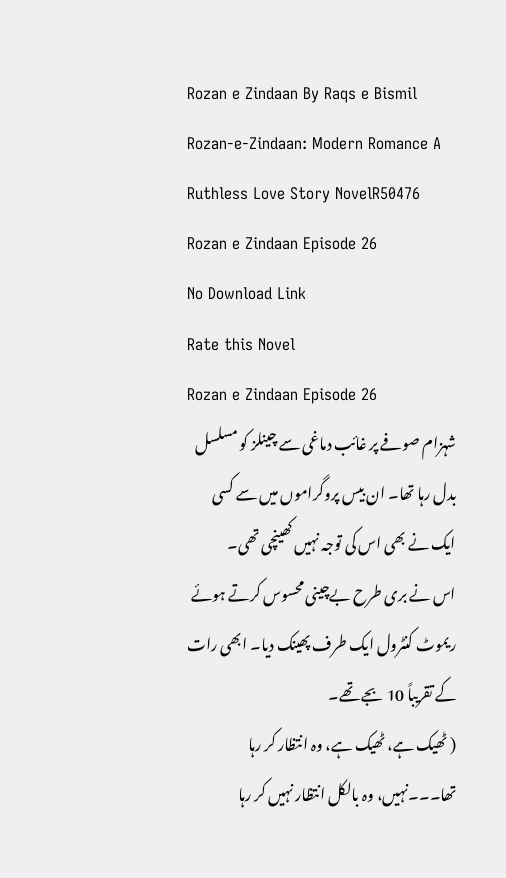Rozan e Zindaan By Raqs e Bismil Rozan-e-Zindaan: Modern Romance A Ruthless Love Story NovelR50476 Rozan e Zindaan Episode 26
No Download Link
Rate this Novel
Rozan e Zindaan Episode 26
شہزام صوفے پر غائب دماغی سے چینلز کو مسلسل بدل رہا تھا۔ ان بیس پروگراموں میں سے کسی ایک نے بھی اس کی توجہ نہیں کھینچی تھی۔
اس نے بری طرح بےچینی محسوس کرتے ہوئے ریموٹ کنٹرول ایک طرف پھینک دیا۔ ابھی رات کے تقریباً 10 بجے تھے۔
( ٹھیک ہے، ٹھیک ہے، وہ انتظار کر رہا تھا۔۔۔نہیں، وہ بالکل انتظار نہیں کر رہا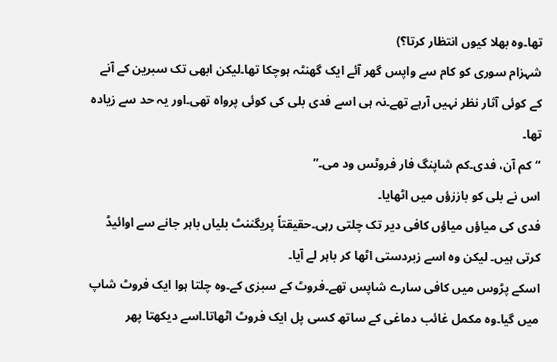تھا۔وہ بھلا کیوں انتظار کرتا؟)
شہزام سوری کو کام سے واپس گھر آئے ایک گھنٹہ ہوچکا تھا۔لیکن ابھی تک سبرین کے آنے کے کوئی آثار نظر نہیں آرہے تھے۔نہ ہی اسے فدی بلی کی کوئی پرواہ تھی۔اور یہ حد سے زیادہ تھا۔
“کم آن، فدی۔کم شاپنگ فار فروٹس ود می۔”
اس نے بلی کو باززؤں میں اٹھایا۔
فدی کی میاؤں میاؤں کافی دیر تک چلتی رہی۔حقیقتاً پریگننٹ بلیاں باہر جانے سے اوائیڈ کرتی ہیں۔ لیکن وہ اسے زبردستی اٹھا کر باہر لے آیا۔
اسکے پڑوس میں کافی سارے شاپس تھے۔فروٹ کے سبزی کے۔وہ چلتا ہوا ایک فروٹ شاپ میں گیا۔وہ مکمل غائب دماغی کے ساتھ کسی پل ایک فروٹ اٹھاتا۔اسے دیکھتا پھر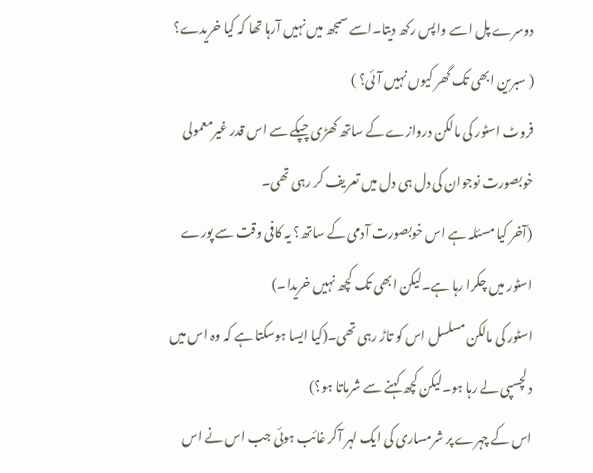دوسرے پل اسے واپس رکھ دیتا۔اسے سمجھ میں نہیں آرہا تھا کہ کیا خریدے؟
( سبرین ابھی تک گھر کیوں نہیں آئی؟ )
فروٹ اسٹور کی مالکن دروازے کے ساتھ کھڑی چپکے سے اس قدر غیرمعمولی خوبصورت نوجوان کی دل ہی دل میں تعریف کر رہی تھی۔
(آخر کیا مسئلہ ہے اس خوبصورت آدمی کے ساتھ؟ یہ کافی وقت سے پورے اسٹور میں چکرا رہا ہے۔لیکن ابھی تک کچھ نہیں خریدا۔)
اسٹور کی مالکن مسلسل اس کو تاڑ رہی تھی۔(کیا ایسا ہوسکتا ہے کہ وہ اس میں دلچسپی لے رہا ہو۔لیکن کچھ کہنے سے شرماتا ہو؟)
اس کے چہرے پر شرمساری کی ایک لہر آکر غائب ہوئی جب اس نے اس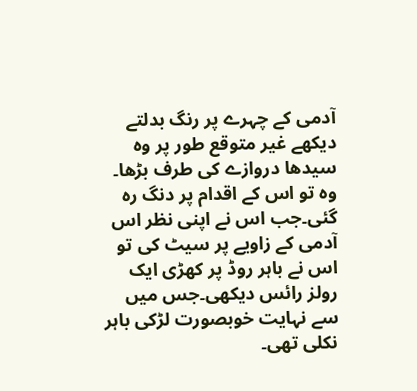آدمی کے چہرے پر رنگ بدلتے دیکھے غیر متوقع طور پر وہ سیدھا دروازے کی طرف بڑھا۔
وہ تو اس کے اقدام پر دنگ رہ گئی۔جب اس نے اپنی نظر اس آدمی کے زاویے پر سیٹ کی تو اس نے باہر روڈ پر کھڑی ایک رولز رائس دیکھی۔جس میں سے نہایت خوبصورت لڑکی باہر نکلی تھی۔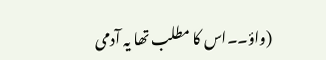(واؤ۔۔اس کا مطلب تھا یہ آدمی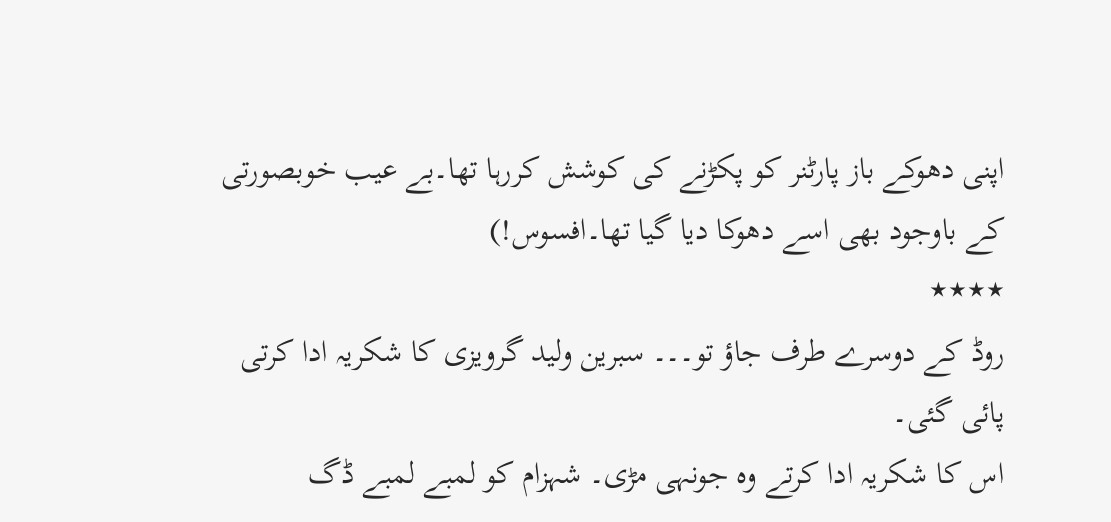اپنی دھوکے باز پارٹنر کو پکڑنے کی کوشش کررہا تھا۔بے عیب خوبصورتی کے باوجود بھی اسے دھوکا دیا گیا تھا۔افسوس!)
٭٭٭٭
روڈ کے دوسرے طرف جاؤ تو۔۔۔ سبرین ولید گرویزی کا شکریہ ادا کرتی پائی گئی۔
اس کا شکریہ ادا کرتے وہ جونہی مڑی۔ شہزام کو لمبے لمبے ڈگ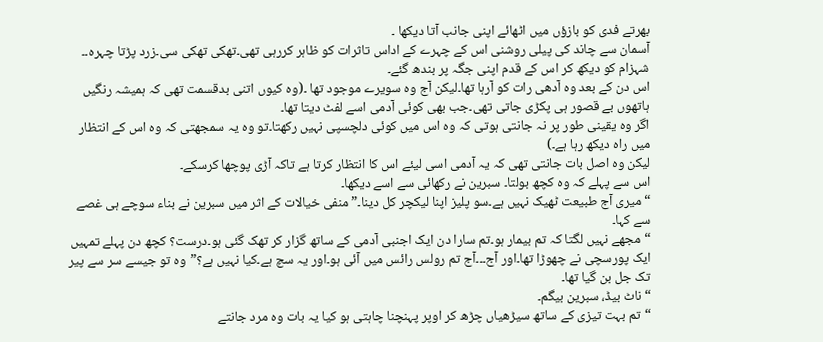بھرتے فدی کو بازؤں میں اٹھائے اپنی جانب آتا دیکھا ۔
آسمان سے چاند کی پیلی روشنی اس کے چہرے کے اداس تاثرات کو ظاہر کررہی تھی۔تھکی تھکی سی۔زرد پڑتا چہرہ۔۔
شہزام کو دیکھ کر اس کے قدم اپنی جگہ پر بندھ گئے۔
اس دن کے بعد وہ آدھی رات کو آرہا تھا۔لیکن آج وہ سویرے موجود تھا ۔(وہ کیوں اتنی بدقسمت تھی کہ ہمیشہ رنگیں ہاتھوں بے قصور ہی پکڑی جاتی تھی۔جب بھی کوئی آدمی اسے لفٹ دیتا تھا۔
اگر وہ یقینی طور پر نہ جانتی ہوتی کہ وہ اس میں کوئی دلچسپی نہیں رکھتا۔تو وہ یہ سمجھتی کہ وہ اس کے انتظار میں راہ دیکھ رہا ہے۔)
لیکن وہ اصل بات جانتی تھی کہ یہ آدمی اسی لیئے اس کا انتظار کرتا ہے تاکہ آڑی پوچھا کرسکے۔
اس سے پہلے کہ وہ کچھ بولتا۔ سبرین نے رکھائی سے اسے دیکھا۔
“میری آج طبیعت ٹھیک نہیں ہے۔سو پلیز اپنا لیکچر کل دینا۔” منفی خیالات کے اثر میں سبرین نے بناء سوچے ہی غصے سے کہا۔
“مجھے نہیں لگتا کہ تم بیمار ہو۔تم سارا دن ایک اجنبی آدمی کے ساتھ گزار کر تھک گئی ہو۔درست؟ کچھ دن پہلے تمہیں ایک پورسچی نے چھوڑا تھا۔اور آج۔۔۔آج تم رولس رائس میں آئی ہو۔اور یہ سچ ہے۔کیا نہیں ہے؟”وہ تو جیسے سر سے پیر تک جل بن گیا تھا۔
“ناٹ بیڈ، سبرین بیگم۔
“تم بہت تیزی کے ساتھ سیڑھیاں چڑھ کر اوپر پہنچنا چاہتی ہو کیا یہ بات وہ مرد جانتے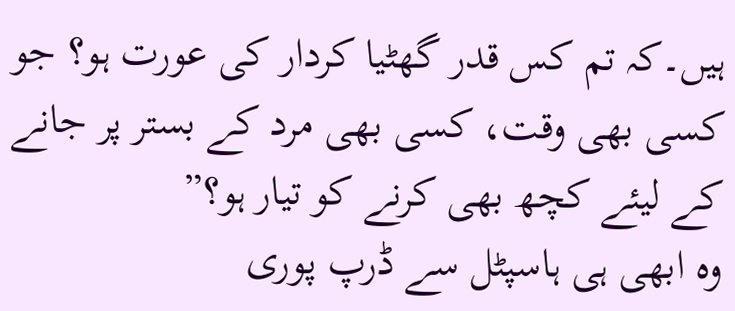ہیں۔کہ تم کس قدر گھٹیا کردار کی عورت ہو؟ جو کسی بھی وقت، کسی بھی مرد کے بستر پر جانے کے لیئے کچھ بھی کرنے کو تیار ہو؟”
وہ ابھی ہی ہاسپٹل سے ڈرپ پوری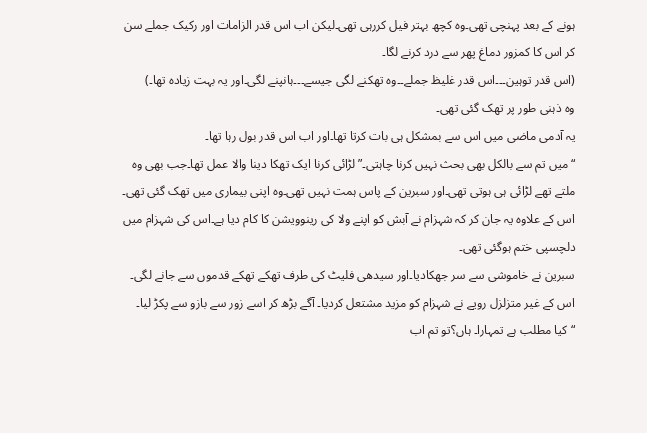ہونے کے بعد پہنچی تھی۔وہ کچھ بہتر فیل کررہی تھی۔لیکن اب اس قدر الزامات اور رکیک جملے سن کر اس کا کمزور دماغ پھر سے درد کرنے لگا۔
(اس قدر توہین۔۔۔اس قدر غلیظ جملے۔۔وہ تھکنے لگی جیسے۔۔۔ہانپنے لگی۔اور یہ بہت زیادہ تھا۔)
وہ ذہنی طور پر تھک گئی تھی۔
یہ آدمی ماضی میں اس سے بمشکل ہی بات کرتا تھا۔اور اب اس قدر بول رہا تھا۔
“میں تم سے بالکل بھی بحث نہیں کرنا چاہتی۔”لڑائی کرنا ایک تھکا دینا والا عمل تھا۔جب بھی وہ ملتے تھے لڑائی ہی ہوتی تھی۔اور سبرین کے پاس ہمت نہیں تھی۔وہ اپنی بیماری میں تھک گئی تھی۔
اس کے علاوہ یہ جان کر کہ شہزام نے آبش کو اپنے ولا کی رینوویشن کا کام دیا ہے۔اس کی شہزام میں دلچسپی ختم ہوگئی تھی۔
سبرین نے خاموشی سے سر جھکادیا۔اور سیدھی فلیٹ کی طرف تھکے تھکے قدموں سے جانے لگی۔
اس کے غیر متزلزل رویے نے شہزام کو مزید مشتعل کردیا۔ آگے بڑھ کر اسے زور سے بازو سے پکڑ لیا۔
“کیا مطلب ہے تمہارا۔ ہاں؟تو تم اب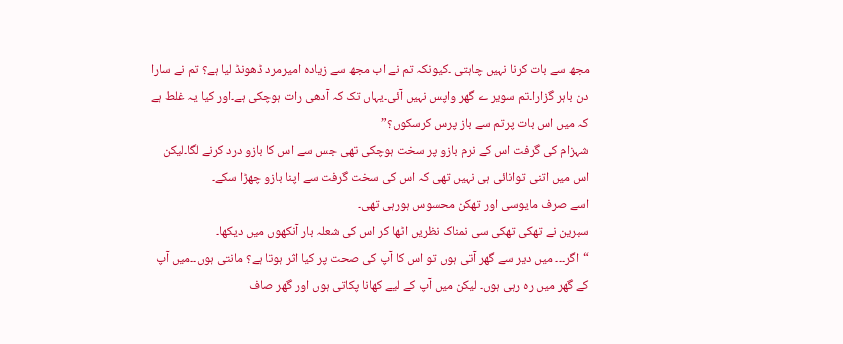مجھ سے بات کرنا نہیں چاہتی ۔کیونکہ تم نے اب مجھ سے زیادہ امیرمرد ڈھونڈ لیا ہے؟ تم نے سارا دن باہر گزارا۔تم سویر ے گھر واپس نہیں آئی۔یہاں تک کہ آدھی رات ہوچکی ہے۔اور کیا یہ غلط ہے کہ میں اس بات پرتم سے باز پرس کرسکوں؟”
شہزام کی گرفت اس کے نرم بازو پر سخت ہوچکی تھی جس سے اس کا بازو درد کرنے لگا۔لیکن اس میں اتنی توانائی ہی نہیں تھی کہ اس کی سخت گرفت سے اپنا بازو چھڑا سکے۔
اسے صرف مایوسی اور تھکن محسوس ہورہی تھی۔
سبرین نے تھکی تھکی سی نمناک نظریں اٹھا کر اس کی شعلہ بار آنکھوں میں دیکھا۔
“اگر۔۔۔ میں دیر سے گھر آتی ہوں تو اس کا آپ کی صحت پر کیا اثر ہوتا ہے؟ مانتی ہوں۔۔میں آپ کے گھر میں رہ رہی ہوں۔ لیکن میں آپ کے لیے کھانا پکاتی ہوں اور گھر صاف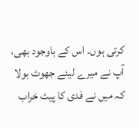کرتی ہوں۔ اس کے باوجود بھی، آپ نے میرے لیئے جھوٹ بولا کہ میں نے فدی کا پیٹ خراب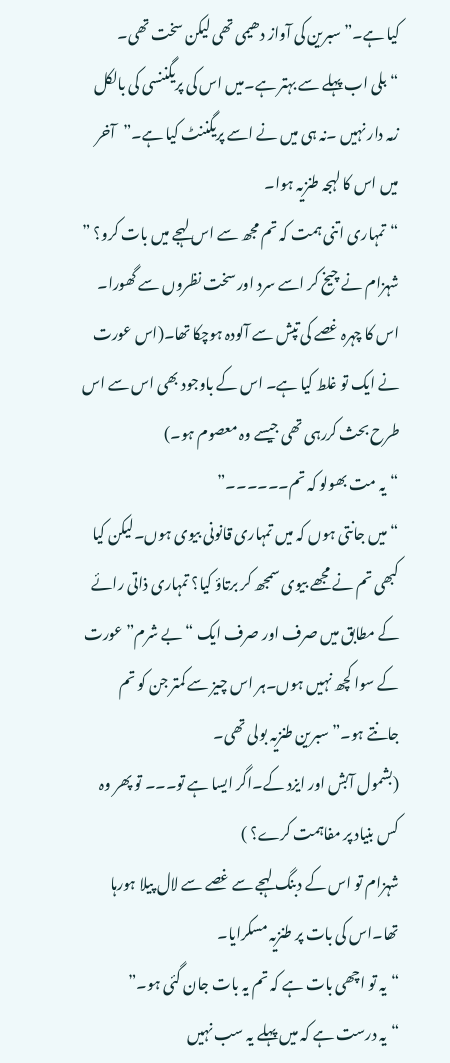کیا ہے۔” سبرین کی آواز دھیمی تھی لیکن سخت تھی۔
“بلی اب پہلے سے بہتر ہے۔میں اس کی پریگننسی کی بالکل زمہ دار نہیں ۔نہ ہی میں نے اسے پریگننٹ کیا ہے۔”آخر میں اس کا لہجہ طنزیہ ہوا۔
“تمہاری اتنی ہمت کہ تم مجھ سے اس لہجے میں بات کرو؟ ” شہزام نے چیخ کر اسے سرد اور سخت نظروں سے گھورا۔
اس کا چہرہ غصے کی تپش سے آلودہ ہوچکا تھا۔(اس عورت نے ایک تو غلط کیا ہے۔ اس کے باوجود بھی اس سے اس طرح بحث کررہی تھی جیسے وہ معصوم ہو۔)
“یہ مت بھولو کہ تم۔۔۔۔۔۔”
“میں جانتی ہوں کہ میں تمہاری قانونی بیوی ہوں۔لیکن کیا کبھی تم نے مجھے بیوی سمجھ کر برتاؤ کیا؟ تمہاری ذاتی رائے کے مطابق میں صرف اور صرف ایک “بے شرم”عورت کے سوا کچھ نہیں ہوں۔ہر اس چیز سے کمتر جن کو تم جانتے ہو۔” سبرین طنزیہ بولی تھی۔
(بشمول آبش اور ایزد کے۔اگر ایسا ہے تو۔۔۔ تو پھر وہ کس بنیاد پر مفاہمت کرے؟ )
شہزام تو اس کے دبنگ لہجے سے غصے سے لال پیلا ہورہا تھا۔اس کی بات پر طنزیہ مسکرایا۔
“یہ تو اچھی بات ہے کہ تم یہ بات جان گئی ہو۔”
“یہ درست ہے کہ میں پہلے یہ سب نہیں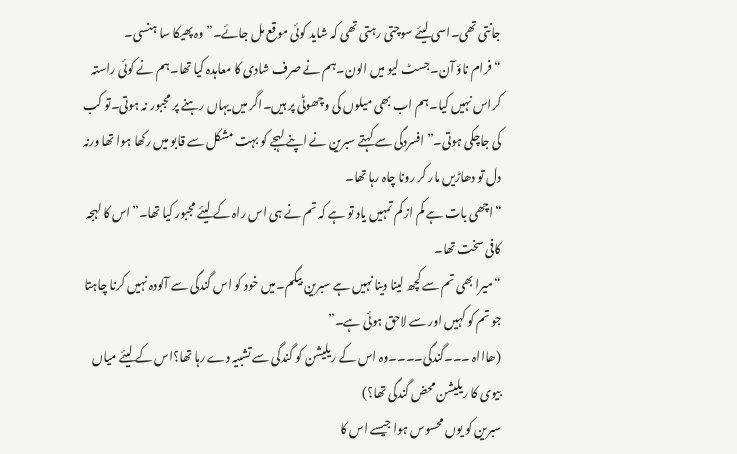جانتی تھی۔اسی لیئے سوچتی رہتی تھی کہ شاید کوئی موقع مل جائے۔”وہ پھیکا سا ہنسی۔
“فرام ناؤ آن۔جسٹ لیو میں الون۔ہم نے صرف شادی کا معاہدہ کیا تھا۔ہم نے کوئی راستہ کراس نہیں کیا۔ہم اب بھی میلوں کی وچھوٹی پر ہیں۔اگر میں یہاں رہنے پر مجبور نہ ہوتی۔تو کب کی جاچکی ہوتی۔” افسردگی سے کہتے سبرین نے اپنے لہجے کو بہت مشکل سے قابو میں رکھا ہوا تھا ورنہ دل تو دھاڑیں مار کر رونا چاہ رہا تھا۔
“اچھی بات ہے کم از کم تمہیں یاد تو ہے کہ تم نے ہی اس راہ کے لیئے مجبور کیا تھا۔”اس کا لہجہ کافی سخت تھا۔
“میرا بھی تم سے کچھ لینا دینا نہیں ہے سبرین بیگم۔میں خود کو اس گندگی سے آلودہ نہیں کرنا چاہتا جو تم کو کہیں اور سے لاحق ہوئی ہے۔”
(ھاااہ ۔۔۔گندگی۔۔۔۔وہ اس کے ریلیشن کو گندگی سے تشبیہ دے رہا تھا؟اس کے لیئے میاں بیوی کا ریلیشن محض گندگی تھا؟)
سبرین کو یوں محسوس ہوا جیسے اس کا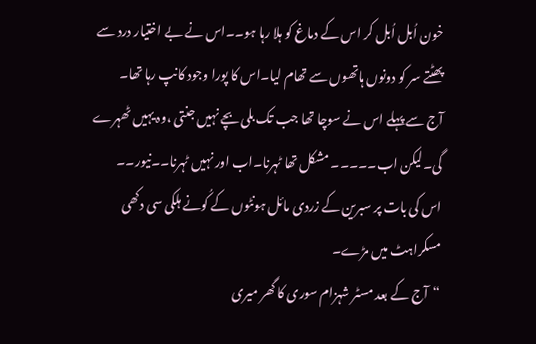خون اُبل اُبل کر اس کے دماغ کو ہلا رہا ہو۔۔اس نے بے اختیار درد سے پھٹتے سر کو دونوں ہاتھوں سے تھام لیا۔اس کا پورا وجود کانپ رہا تھا۔
آج سے پہلے اس نے سوچا تھا جب تک بلی بچے نہیں جنتی ،وہ یہیں ٹھہرے گی۔لیکن اب۔۔۔۔۔ مشکل تھا ٹہرنا۔اب اور نہیں ٹہرنا۔۔نیور۔۔
اس کی بات پر سبرین کے زردی مائل ہونٹوں کے کُونے ہلکی سی دکھی مسکراہٹ میں مڑے۔
“آج کے بعد مسٹر شہزام سوری کا گھر میری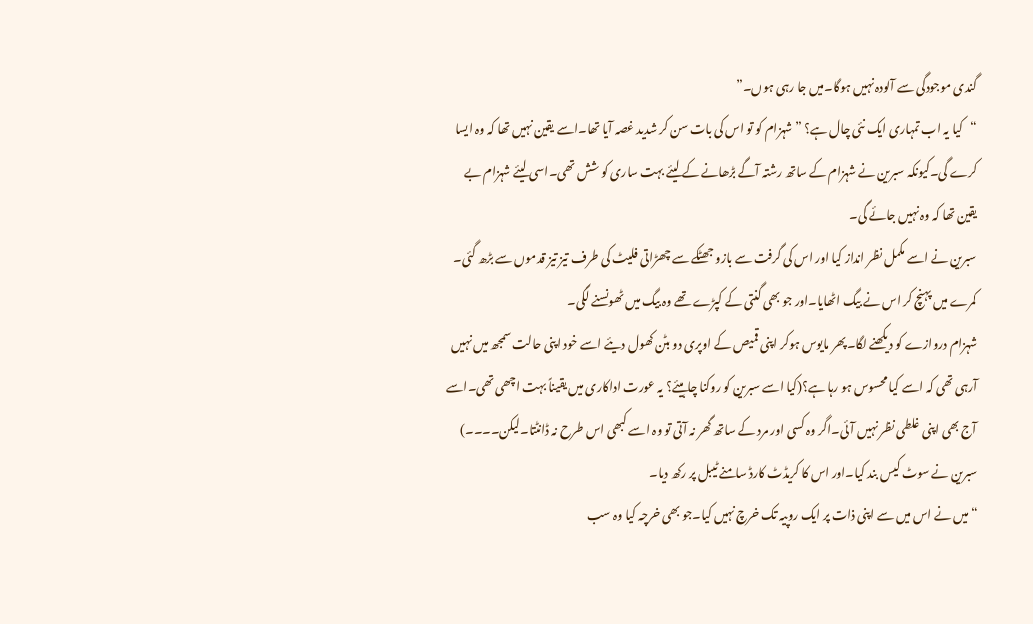گندی موجودگی سے آلودہ نہیں ہوگا۔میں جا رہی ہوں۔”
“کیا یہ اب تمہاری ایک نئی چال ہے؟ ” شہزام کو تو اس کی بات سن کر شدید غصہ آیا تھا۔اسے یقین نہیں تھا کہ وہ ایسا کرے گی۔کیونکہ سبرین نے شہزام کے ساتھ رشتہ آگے بڑھانے کے لیئے بہت ساری کو شش تھی۔اسی لیئے شہزام بے یقین تھا کہ وہ نہیں جائے گی۔
سبرین نے اسے مکمل نظر انداز کیا اور اس کی گرفت سے بازو جھٹکے سے چھڑاتی فلیٹ کی طرف تیز تیز قدموں سے بڑھ گئی۔
کمرے میں پہنچ کر اس نے بیگ اٹھایا۔اور جو بھی گنتی کے کپڑے تھے وہ بیگ میں ٹھونسنے لگی۔
شہزام دروازے کو دیکھنے لگا۔پھر مایوس ہوکر اپنی قمیص کے اوپری دو بٹن کھول دیئے اسے خود اپنی حالت سمجھ میں نہیں آرہی تھی کہ اسے کیا محسوس ہو رہا ہے؟(کیا اسے سبرین کو روکنا چاہیئے؟ یہ عورت اداکاری میں یقیناً بہت اچھی تھی۔اسے آج بھی اپنی غلطی نظر نہیں آئی۔اگر وہ کسی اور مرد کے ساتھ گھر نہ آتی تو وہ اسے کبھی اس طرح نہ ڈانٹتا۔لیکن۔۔۔۔)
سبرین نے سوٹ کیس بند کیا۔اور اس کا کریڈٹ کارڈ سامنے ٹیبل پر رکھ دیا۔
“میں نے اس میں سے اپنی ذات پر ایک روپیہ تک خرچ نہیں کیا۔جو بھی خرچہ کیا وہ سب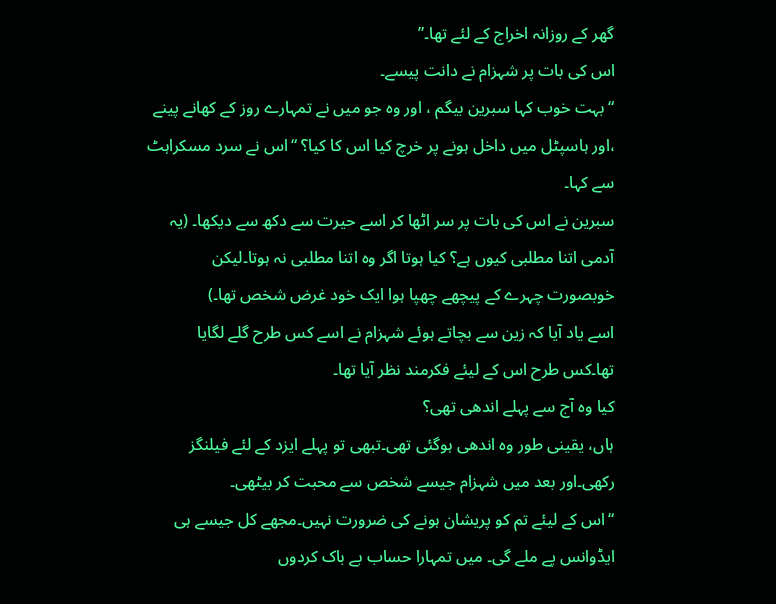گھر کے روزانہ اخراج کے لئے تھا۔”
اس کی بات پر شہزام نے دانت پیسے۔
“بہت خوب کہا سبرین بیگم ، اور وہ جو میں نے تمہارے روز کے کھانے پینے ،اور ہاسپٹل میں داخل ہونے پر خرچ کیا اس کا کیا؟ “اس نے سرد مسکراہٹ سے کہا۔
سبرین نے اس کی بات پر سر اٹھا کر اسے حیرت سے دکھ سے دیکھا۔ (یہ آدمی اتنا مطلبی کیوں ہے؟ کیا ہوتا اگر وہ اتنا مطلبی نہ ہوتا۔لیکن خوبصورت چہرے کے پیچھے چھپا ہوا ایک خود غرض شخص تھا۔)
اسے یاد آیا کہ زین سے بچاتے ہوئے شہزام نے اسے کس طرح گلے لگایا تھا۔کس طرح اس کے لیئے فکرمند نظر آیا تھا۔
کیا وہ آج سے پہلے اندھی تھی؟
ہاں، یقینی طور وہ اندھی ہوگئی تھی۔تبھی تو پہلے ایزد کے لئے فیلنگز رکھی۔اور بعد میں شہزام جیسے شخص سے محبت کر بیٹھی۔
“اس کے لیئے تم کو پریشان ہونے کی ضرورت نہیں۔مجھے کل جیسے ہی ایڈوانس پے ملے گی۔ میں تمہارا حساب بے باک کردوں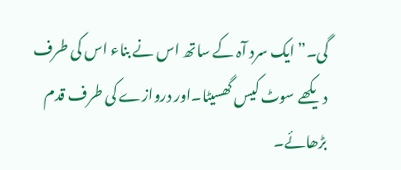گی۔” ایک سرد آہ کے ساتھ اس نے بناء اس کی طرف دیکھے سوٹ کیس گھسیٹا۔اور دروازے کی طرف قدم بڑھائے۔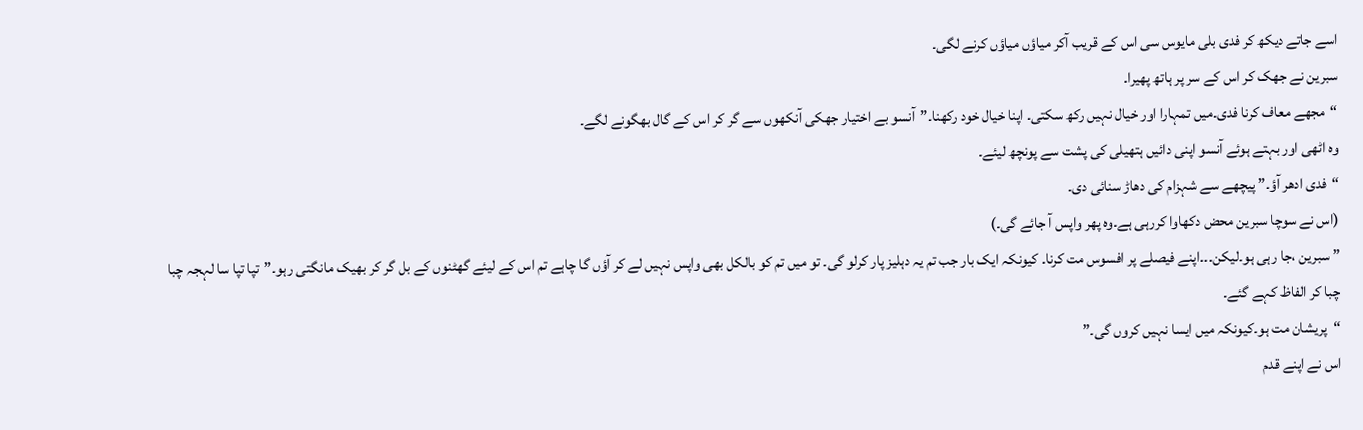اسے جاتے دیکھ کر فدی بلی مایوس سی اس کے قریب آکر میاؤں میاؤں کرنے لگی۔
سبرین نے جھک کر اس کے سر پر ہاتھ پھیرا۔
“مجھے معاف کرنا فدی۔میں تمہارا اور خیال نہیں رکھ سکتی۔ اپنا خیال خود رکھنا۔”آنسو بے اختیار جھکی آنکھوں سے گر کر اس کے گال بھگونے لگے۔
وہ اٹھی اور بہتے ہوئے آنسو اپنی دائیں ہتھیلی کی پشت سے پونچھ لیئے۔
“فدی ادھر آؤ۔” پیچھے سے شہزام کی دھاڑ سنائی دی۔
(اس نے سوچا سبرین محض دکھاوا کررہی ہے۔وہ پھر واپس آ جائے گی۔)
” سبرین ،جا رہی ہو۔لیکن۔۔۔اپنے فیصلے پر افسوس مت کرنا۔ کیونکہ ایک بار جب تم یہ دہلیز پار کرلو گی۔ تو میں تم کو بالکل بھی واپس نہیں لے کر آؤں گا چاہے تم اس کے لیئے گھٹنوں کے بل گر کر بھیک مانگتی رہو۔”تپا تپا سا لہجہ چبا چبا کر الفاظ کہے گئے۔
“پریشان مت ہو۔کیونکہ میں ایسا نہیں کروں گی۔”
اس نے اپنے قدم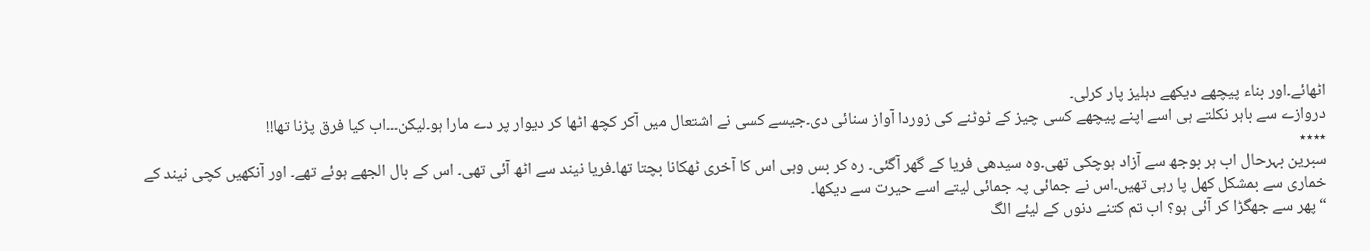اٹھائے۔اور بناء پیچھے دیکھے دہلیز پار کرلی۔
دروازے سے باہر نکلتے ہی اسے اپنے پیچھے کسی چیز کے ٹوٹنے کی زوردا آواز سنائی دی۔جیسے کسی نے اشتعال میں آکر کچھ اٹھا کر دیوار پر دے مارا ہو۔لیکن۔۔۔اب کیا فرق پڑنا تھا!!
٭٭٭٭
سبرین بہرحال اب ہر بوجھ سے آزاد ہوچکی تھی۔وہ سیدھی فریا کے گھر آگئی۔ رہ کر بس وہی اس کا آخری ٹھکانا بچتا تھا۔فریا نیند سے اٹھ آئی تھی۔ اس کے بال الجھے ہوئے تھے۔ اور آنکھیں کچی نیند کے خماری سے بمشکل کھل پا رہی تھیں۔اس نے جمائی پہ جمائی لیتے اسے حیرت سے دیکھا۔
“پھر سے جھگڑا کر آئی ہو؟ اب تم کتنے دنوں کے لیئے الگ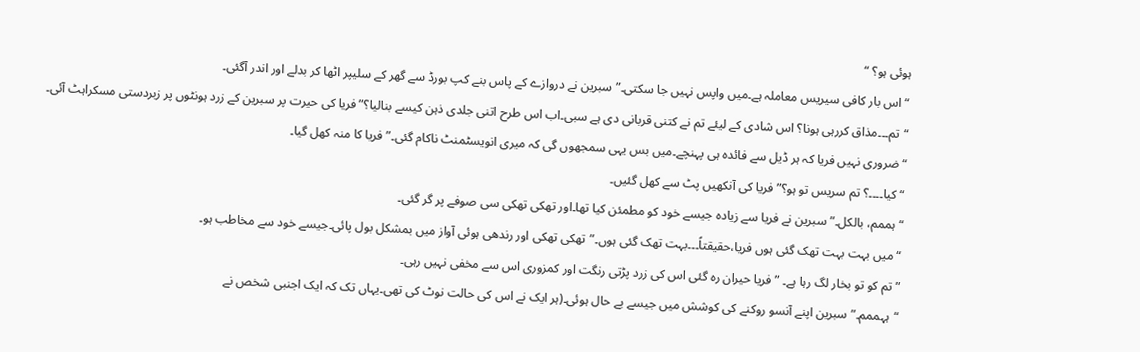ہوئی ہو؟ “
“اس بار کافی سیریس معاملہ ہے۔میں واپس نہیں جا سکتی۔” سبرین نے دروازے کے پاس بنے کپ بورڈ سے گھر کے سلیپر اٹھا کر بدلے اور اندر آگئی۔
“تم۔۔۔مذاق کررہی ہونا؟ اس شادی کے لیئے تم نے کتنی قربانی دی ہے سبی۔اب اس طرح اتنی جلدی ذہن کیسے بنالیا؟”فریا کی حیرت پر سبرین کے زرد ہونٹوں پر زبردستی مسکراہٹ آئی۔
“ضروری نہیں فریا کہ ہر ڈیل سے فائدہ ہی پہنچے۔میں بس یہی سمجھوں گی کہ میری انویسٹمنٹ ناکام گئی۔”فریا کا منہ کھل گیا۔
“کیا۔۔۔۔؟ تم سریس تو ہو؟”فریا کی آنکھیں پٹ سے کھل گئیں۔
“ہممم، بالکل۔” سبرین نے فریا سے زیادہ جیسے خود کو مطمئن کیا تھا۔اور تھکی تھکی سی صوفے پر گر گئی۔
“میں بہت بہت تھک گئی ہوں فریا،حقیقتاً۔۔۔بہت تھک گئی ہوں۔”تھکی تھکی اور رندھی ہوئی آواز میں بمشکل بول پائی۔جیسے خود سے مخاطب ہو۔
” تم کو تو بخار لگ رہا ہے۔ ” فریا حیران رہ گئی اس کی زرد پڑتی رنگت اور کمزوری اس سے مخفی نہیں رہی۔
“ہہممم۔” سبرین اپنے آنسو روکنے کی کوشش میں جیسے بے حال ہوئی۔(ہر ایک نے اس کی حالت نوٹ کی تھی۔یہاں تک کہ ایک اجنبی شخص نے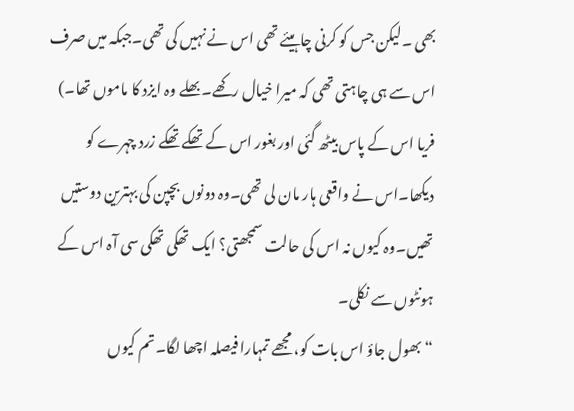بھی ۔لیکن جس کو کرنی چاہیئے تھی اس نے نہیں کی تھی۔جبکہ میں صرف اس سے ہی چاہتی تھی کہ میرا خیال رکھے۔بھلے وہ ایزد کا ماموں تھا۔)
فریا اس کے پاس بیٹھ گئی اور بغور اس کے تھکے تھکے زرد چہرے کو دیکھا۔اس نے واقعی ہار مان لی تھی۔وہ دونوں بچپن کی بہترین دوستیں تھیں۔وہ کیوں نہ اس کی حالت سمجھتی؟ ایک تھکی تھکی سی آہ اس کے ہونٹوں سے نکلی۔
“بھول جاؤ اس بات کو، مجھے تمہارا فیصلہ اچھا لگا۔تم کیوں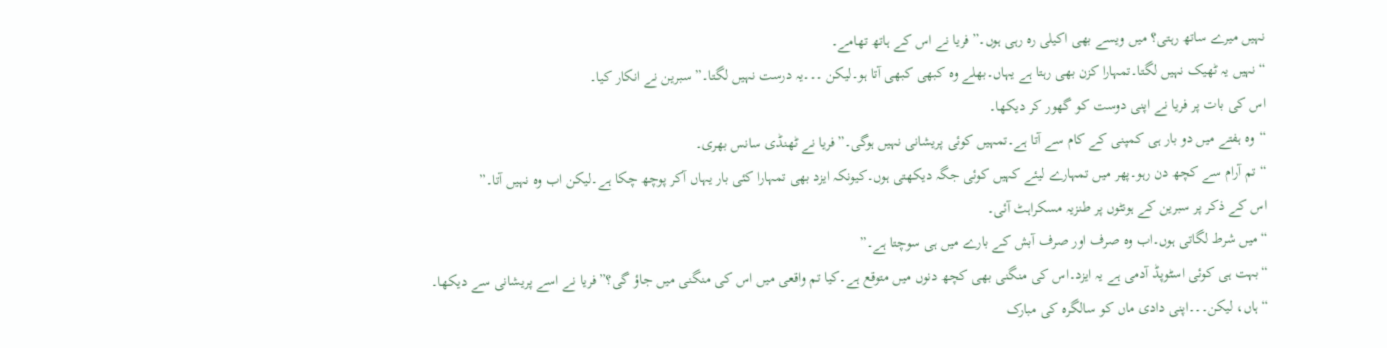نہیں میرے ساتھ رہتی؟ میں ویسے بھی اکیلی رہ رہی ہوں۔”فریا نے اس کے ہاتھ تھامے۔
“نہیں یہ ٹھیک نہیں لگتا۔تمہارا کزن بھی رہتا ہے یہاں۔بھلے وہ کبھی کبھی آتا ہو۔لیکن ۔۔۔یہ درست نہیں لگتا۔” سبرین نے انکار کیا۔
اس کی بات پر فریا نے اپنی دوست کو گھور کر دیکھا۔
“وہ ہفتے میں دو بار ہی کمپنی کے کام سے آتا ہے۔تمہیں کوئی پریشانی نہیں ہوگی۔”فریا نے ٹھنڈی سانس بھری۔
“تم آرام سے کچھ دن رہو۔پھر میں تمہارے لیئے کہیں کوئی جگہ دیکھتی ہوں۔کیونکہ ایزد بھی تمہارا کئی بار یہاں آکر پوچھ چکا ہے۔لیکن اب وہ نہیں آتا۔”
اس کے ذکر پر سبرین کے ہونٹوں پر طنزیہ مسکراہٹ آئی۔
“میں شرط لگاتی ہوں۔اب وہ صرف اور صرف آبش کے بارے میں ہی سوچتا ہے۔”
“بہت ہی کوئی اسٹوپڈ آدمی ہے یہ ایزد۔اس کی منگنی بھی کچھ دنوں میں متوقع ہے۔کیا تم واقعی میں اس کی منگنی میں جاؤ گی؟”فریا نے اسے پریشانی سے دیکھا۔
“ہاں، لیکن۔۔۔اپنی دادی ماں کو سالگرہ کی مبارک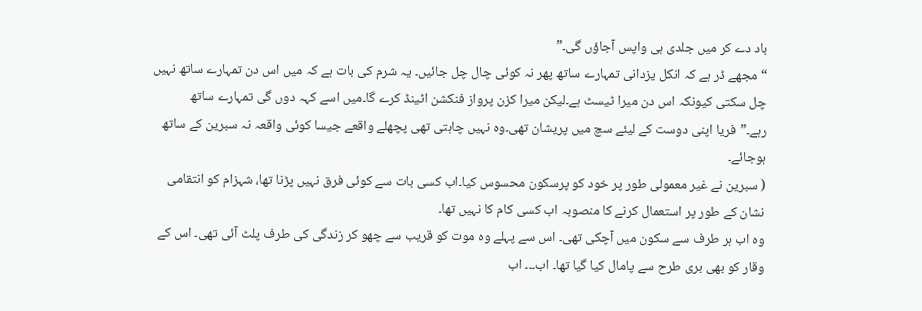باد دے کر میں جلدی ہی واپس آجاؤں گی۔”
“مجھے ڈر ہے کہ انکل یزدانی تمہارے ساتھ پھر نہ کوئی چال چل جائیں۔ یہ شرم کی بات ہے کہ میں اس دن تمہارے ساتھ نہیں چل سکتی کیونکہ اس دن میرا ٹیسٹ ہے۔لیکن میرا کزن پرواز فنکشن اٹینڈ کرے گا۔میں اسے کہہ دوں گی تمہارے ساتھ رہے۔”فریا اپنی دوست کے لیئے سچ میں پریشان تھی۔وہ نہیں چاہتی تھی پچھلے واقعے جیسا کوئی واقعہ نہ سبرین کے ساتھ ہوجائے۔
( سبرین نے غیر معمولی طور پر خود کو پرسکون محسوس کیا۔اب کسی بات سے کوئی فرق نہیں پڑنا تھا، شہزام کو انتقامی نشان کے طور پر استعمال کرنے کا منصوبہ اب کسی کام کا نہیں تھا۔
وہ اب ہر طرف سے سکون میں آچکی تھی۔ اس سے پہلے وہ موت کو قریب سے چھو کر زندگی کی طرف پلٹ آئی تھی۔ اس کے وقار کو بھی بری طرح سے پامال کیا گیا تھا۔ اب۔۔۔ اب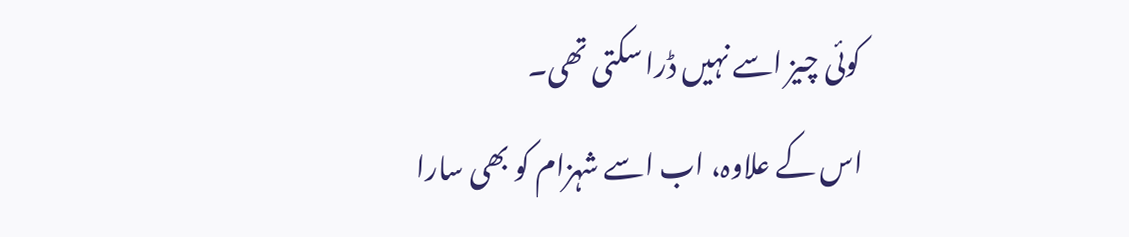کوئی چیز اسے نہیں ڈرا سکتی تھی۔
اس کے علاوہ، اب اسے شہزام کو بھی سارا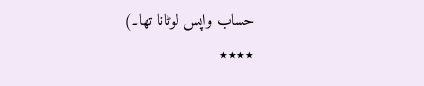حساب واپس لوٹانا تھا۔)
٭٭٭٭